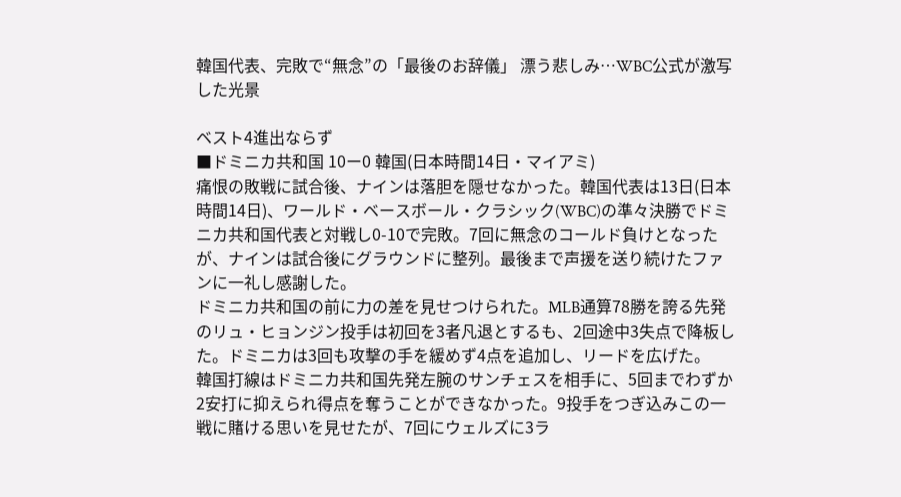韓国代表、完敗で“無念”の「最後のお辞儀」 漂う悲しみ…WBC公式が激写した光景

ベスト4進出ならず
■ドミニカ共和国 10ー0 韓国(日本時間14日・マイアミ)
痛恨の敗戦に試合後、ナインは落胆を隠せなかった。韓国代表は13日(日本時間14日)、ワールド・ベースボール・クラシック(WBC)の準々決勝でドミニカ共和国代表と対戦し0-10で完敗。7回に無念のコールド負けとなったが、ナインは試合後にグラウンドに整列。最後まで声援を送り続けたファンに一礼し感謝した。
ドミニカ共和国の前に力の差を見せつけられた。MLB通算78勝を誇る先発のリュ・ヒョンジン投手は初回を3者凡退とするも、2回途中3失点で降板した。ドミニカは3回も攻撃の手を緩めず4点を追加し、リードを広げた。
韓国打線はドミニカ共和国先発左腕のサンチェスを相手に、5回までわずか2安打に抑えられ得点を奪うことができなかった。9投手をつぎ込みこの一戦に賭ける思いを見せたが、7回にウェルズに3ラ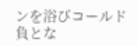ンを浴びコールド負とな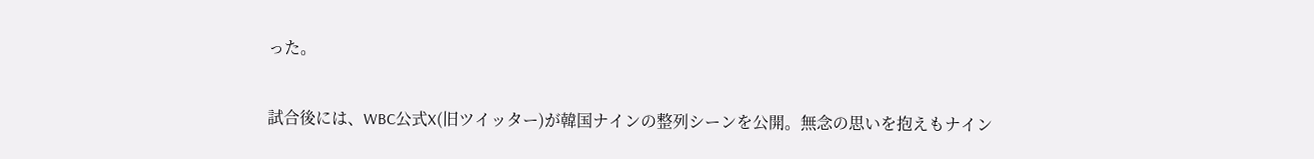った。

試合後には、WBC公式X(旧ツイッター)が韓国ナインの整列シーンを公開。無念の思いを抱えもナイン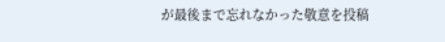が最後まで忘れなかった敬意を投稿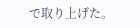で取り上げた。